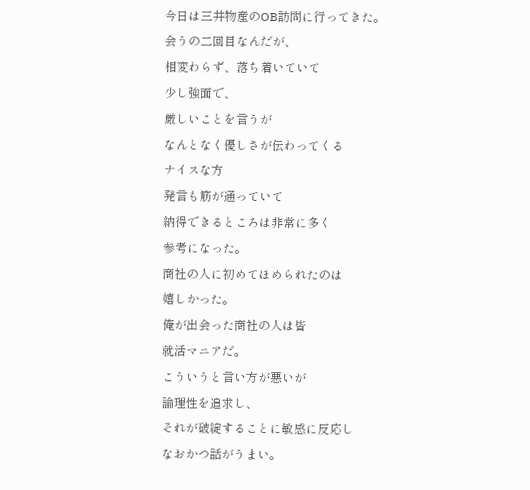今日は三井物産のOB訪問に行ってきた。
会うの二回目なんだが、
相変わらず、落ち着いていて
少し強面で、
厳しいことを言うが
なんとなく優しさが伝わってくる
ナイスな方
発言も筋が通っていて
納得できるところは非常に多く
参考になった。
商社の人に初めてほめられたのは
嬉しかった。
俺が出会った商社の人は皆
就活マニアだ。
こういうと言い方が悪いが
論理性を追求し、
それが破綻することに敏感に反応し
なおかつ話がうまい。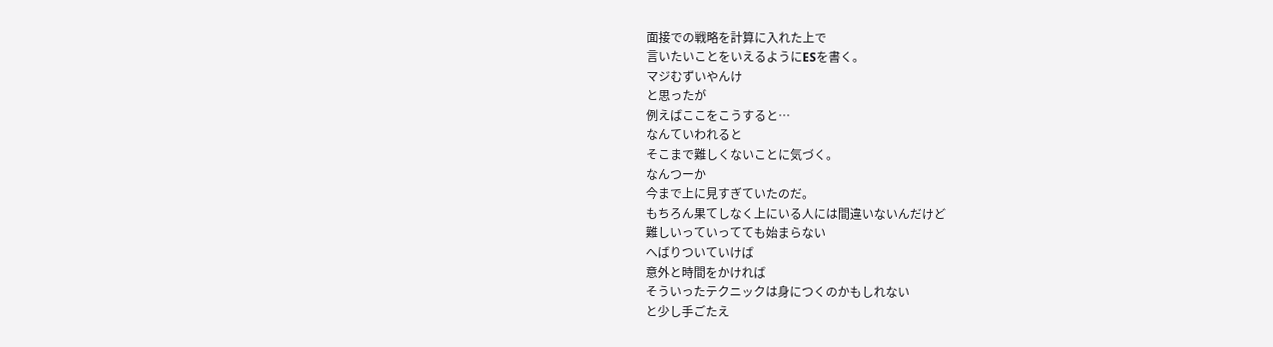面接での戦略を計算に入れた上で
言いたいことをいえるようにESを書く。
マジむずいやんけ
と思ったが
例えばここをこうすると…
なんていわれると
そこまで難しくないことに気づく。
なんつーか
今まで上に見すぎていたのだ。
もちろん果てしなく上にいる人には間違いないんだけど
難しいっていってても始まらない
へばりついていけば
意外と時間をかければ
そういったテクニックは身につくのかもしれない
と少し手ごたえ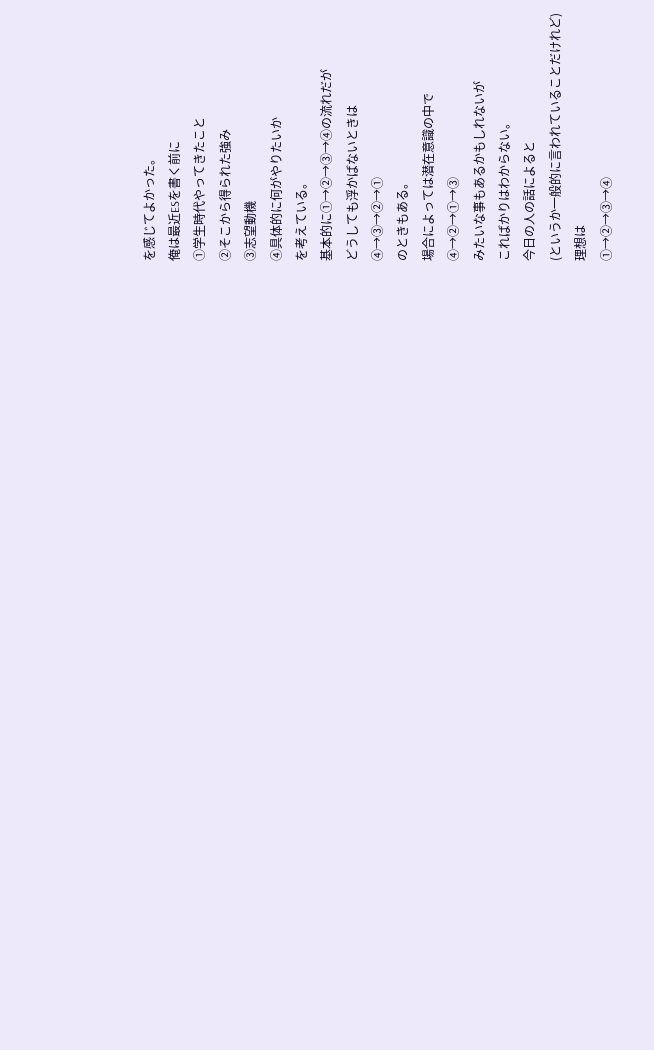を感じてよかった。
俺は最近ESを書く前に
①学生時代やってきたこと
②そこから得られた強み
③志望動機
④具体的に何がやりたいか
を考えている。
基本的に①→②→③→④の流れだが
どうしても浮かばないときは
④→③→②→①
のときもある。
場合によっては潜在意識の中で
④→②→①→③
みたいな事もあるかもしれないが
こればかりはわからない。
今日の人の話によると
(というか一般的に言われていることだけれど)
理想は
①→②→③→④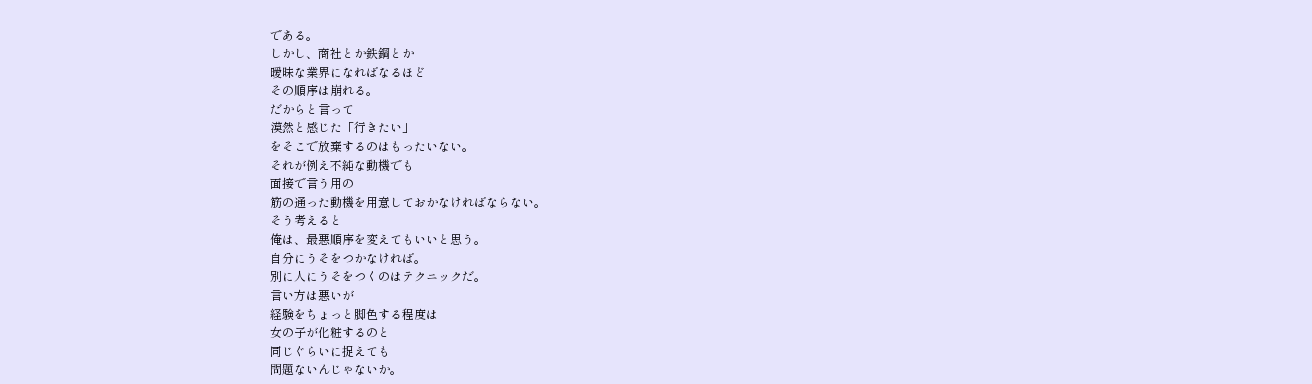である。
しかし、商社とか鉄鋼とか
曖昧な業界になればなるほど
その順序は崩れる。
だからと言って
漠然と感じた「行きたい」
をそこで放棄するのはもったいない。
それが例え不純な動機でも
面接で言う用の
筋の通った動機を用意しておかなければならない。
そう考えると
俺は、最悪順序を変えてもいいと思う。
自分にうそをつかなければ。
別に人にうそをつくのはテクニックだ。
言い方は悪いが
経験をちょっと脚色する程度は
女の子が化粧するのと
同じぐらいに捉えても
問題ないんじゃないか。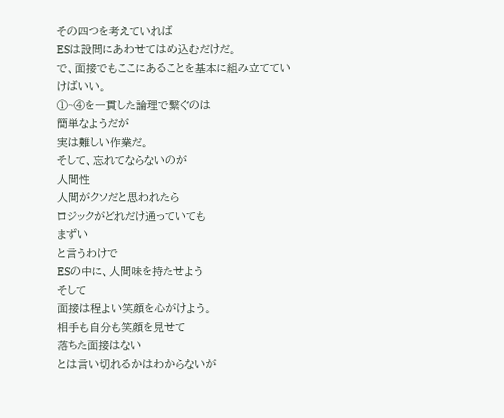その四つを考えていれば
ESは設問にあわせてはめ込むだけだ。
で、面接でもここにあることを基本に組み立てていけばいい。
①~④を一貫した論理で繋ぐのは
簡単なようだが
実は難しい作業だ。
そして、忘れてならないのが
人間性
人間がクソだと思われたら
ロジックがどれだけ通っていても
まずい
と言うわけで
ESの中に、人間味を持たせよう
そして
面接は程よい笑顔を心がけよう。
相手も自分も笑顔を見せて
落ちた面接はない
とは言い切れるかはわからないが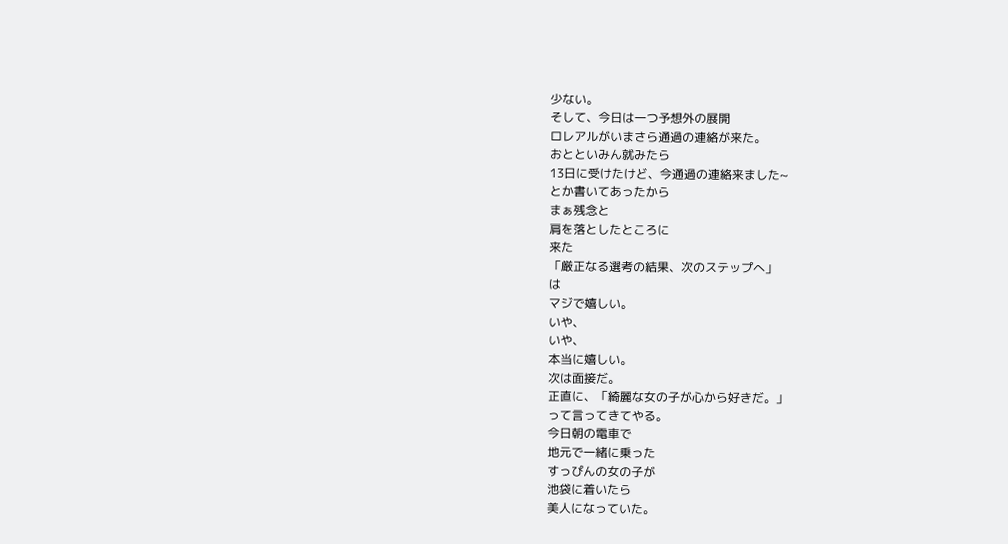少ない。
そして、今日は一つ予想外の展開
ロレアルがいまさら通過の連絡が来た。
おとといみん就みたら
13日に受けたけど、今通過の連絡来ました~
とか書いてあったから
まぁ残念と
肩を落としたところに
来た
「厳正なる選考の結果、次のステップへ」
は
マジで嬉しい。
いや、
いや、
本当に嬉しい。
次は面接だ。
正直に、「綺麗な女の子が心から好きだ。」
って言ってきてやる。
今日朝の電車で
地元で一緒に乗った
すっぴんの女の子が
池袋に着いたら
美人になっていた。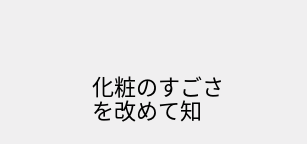化粧のすごさを改めて知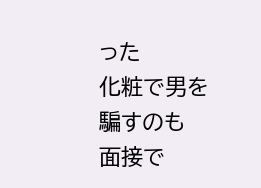った
化粧で男を騙すのも
面接で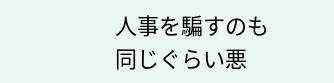人事を騙すのも
同じぐらい悪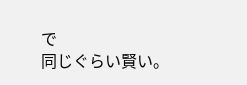で
同じぐらい賢い。